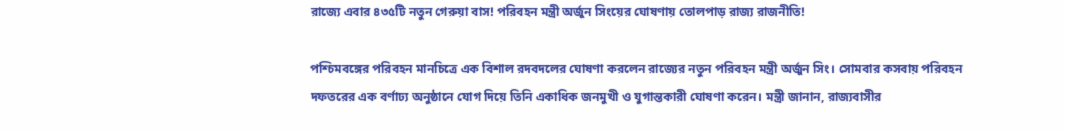রাজ্যে এবার ৪৩৫টি নতুন গেরুয়া বাস! পরিবহন মন্ত্রী অর্জুন সিংয়ের ঘোষণায় তোলপাড় রাজ্য রাজনীতি!

পশ্চিমবঙ্গের পরিবহন মানচিত্রে এক বিশাল রদবদলের ঘোষণা করলেন রাজ্যের নতুন পরিবহন মন্ত্রী অর্জুন সিং। সোমবার কসবায় পরিবহন দফতরের এক বর্ণাঢ্য অনুষ্ঠানে যোগ দিয়ে তিনি একাধিক জনমুখী ও যুগান্তকারী ঘোষণা করেন। মন্ত্রী জানান, রাজ্যবাসীর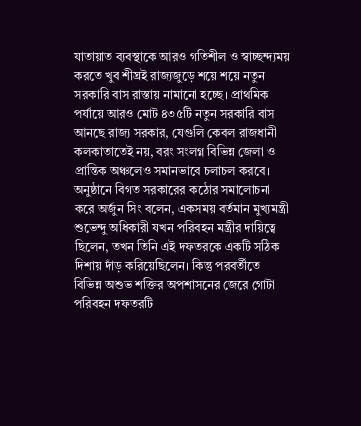যাতায়াত ব্যবস্থাকে আরও গতিশীল ও স্বাচ্ছন্দ্যময় করতে খুব শীঘ্রই রাজ্যজুড়ে শয়ে শয়ে নতুন সরকারি বাস রাস্তায় নামানো হচ্ছে। প্রাথমিক পর্যায়ে আরও মোট ৪৩৫টি নতুন সরকারি বাস আনছে রাজ্য সরকার, যেগুলি কেবল রাজধানী কলকাতাতেই নয়, বরং সংলগ্ন বিভিন্ন জেলা ও প্রান্তিক অঞ্চলেও সমানভাবে চলাচল করবে। অনুষ্ঠানে বিগত সরকারের কঠোর সমালোচনা করে অর্জুন সিং বলেন, একসময় বর্তমান মুখ্যমন্ত্রী শুভেন্দু অধিকারী যখন পরিবহন মন্ত্রীর দায়িত্বে ছিলেন, তখন তিনি এই দফতরকে একটি সঠিক দিশায় দাঁড় করিয়েছিলেন। কিন্তু পরবর্তীতে বিভিন্ন অশুভ শক্তির অপশাসনের জেরে গোটা পরিবহন দফতরটি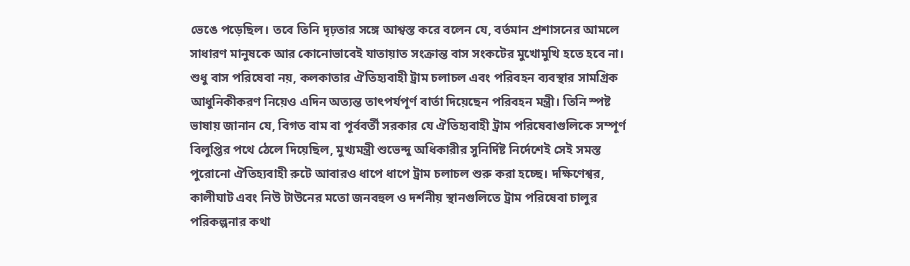ভেঙে পড়েছিল। তবে তিনি দৃঢ়তার সঙ্গে আশ্বস্ত করে বলেন যে, বর্তমান প্রশাসনের আমলে সাধারণ মানুষকে আর কোনোভাবেই যাতায়াত সংক্রান্ত বাস সংকটের মুখোমুখি হতে হবে না।
শুধু বাস পরিষেবা নয়, কলকাতার ঐতিহ্যবাহী ট্রাম চলাচল এবং পরিবহন ব্যবস্থার সামগ্রিক আধুনিকীকরণ নিয়েও এদিন অত্যন্ত তাৎপর্যপূর্ণ বার্তা দিয়েছেন পরিবহন মন্ত্রী। তিনি স্পষ্ট ভাষায় জানান যে, বিগত বাম বা পূর্ববর্তী সরকার যে ঐতিহ্যবাহী ট্রাম পরিষেবাগুলিকে সম্পূর্ণ বিলুপ্তির পথে ঠেলে দিয়েছিল, মুখ্যমন্ত্রী শুভেন্দু অধিকারীর সুনির্দিষ্ট নির্দেশেই সেই সমস্ত পুরোনো ঐতিহ্যবাহী রুটে আবারও ধাপে ধাপে ট্রাম চলাচল শুরু করা হচ্ছে। দক্ষিণেশ্বর, কালীঘাট এবং নিউ টাউনের মতো জনবহুল ও দর্শনীয় স্থানগুলিতে ট্রাম পরিষেবা চালুর পরিকল্পনার কথা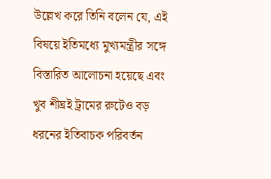উল্লেখ করে তিনি বলেন যে, এই বিষয়ে ইতিমধ্যে মুখ্যমন্ত্রীর সঙ্গে বিস্তারিত আলোচনা হয়েছে এবং খুব শীঘ্রই ট্রামের রুটেও বড় ধরনের ইতিবাচক পরিবর্তন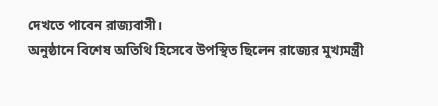দেখতে পাবেন রাজ্যবাসী।
অনুষ্ঠানে বিশেষ অতিথি হিসেবে উপস্থিত ছিলেন রাজ্যের মুখ্যমন্ত্রী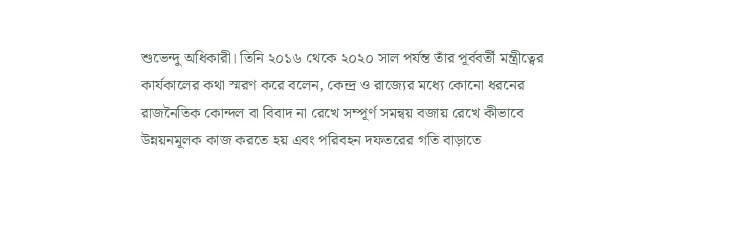শুভেন্দু অধিকারী। তিনি ২০১৬ থেকে ২০২০ সাল পর্যন্ত তাঁর পূর্ববর্তী মন্ত্রীত্বের কার্যকালের কথা স্মরণ করে বলেন, কেন্দ্র ও রাজ্যের মধ্যে কোনো ধরনের রাজনৈতিক কোন্দল বা বিবাদ না রেখে সম্পূর্ণ সমন্বয় বজায় রেখে কীভাবে উন্নয়নমূলক কাজ করতে হয় এবং পরিবহন দফতরের গতি বাড়াতে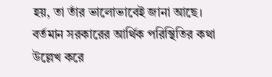হয়, তা তাঁর ভালোভাবেই জানা আছে। বর্তমান সরকারের আর্থিক পরিস্থিতির কথা উল্লেখ করে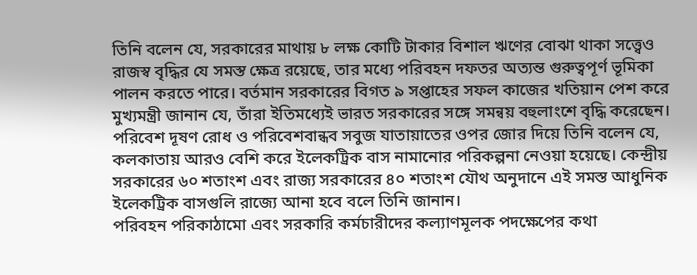তিনি বলেন যে, সরকারের মাথায় ৮ লক্ষ কোটি টাকার বিশাল ঋণের বোঝা থাকা সত্ত্বেও রাজস্ব বৃদ্ধির যে সমস্ত ক্ষেত্র রয়েছে, তার মধ্যে পরিবহন দফতর অত্যন্ত গুরুত্বপূর্ণ ভূমিকা পালন করতে পারে। বর্তমান সরকারের বিগত ৯ সপ্তাহের সফল কাজের খতিয়ান পেশ করে মুখ্যমন্ত্রী জানান যে, তাঁরা ইতিমধ্যেই ভারত সরকারের সঙ্গে সমন্বয় বহুলাংশে বৃদ্ধি করেছেন। পরিবেশ দূষণ রোধ ও পরিবেশবান্ধব সবুজ যাতায়াতের ওপর জোর দিয়ে তিনি বলেন যে, কলকাতায় আরও বেশি করে ইলেকট্রিক বাস নামানোর পরিকল্পনা নেওয়া হয়েছে। কেন্দ্রীয় সরকারের ৬০ শতাংশ এবং রাজ্য সরকারের ৪০ শতাংশ যৌথ অনুদানে এই সমস্ত আধুনিক ইলেকট্রিক বাসগুলি রাজ্যে আনা হবে বলে তিনি জানান।
পরিবহন পরিকাঠামো এবং সরকারি কর্মচারীদের কল্যাণমূলক পদক্ষেপের কথা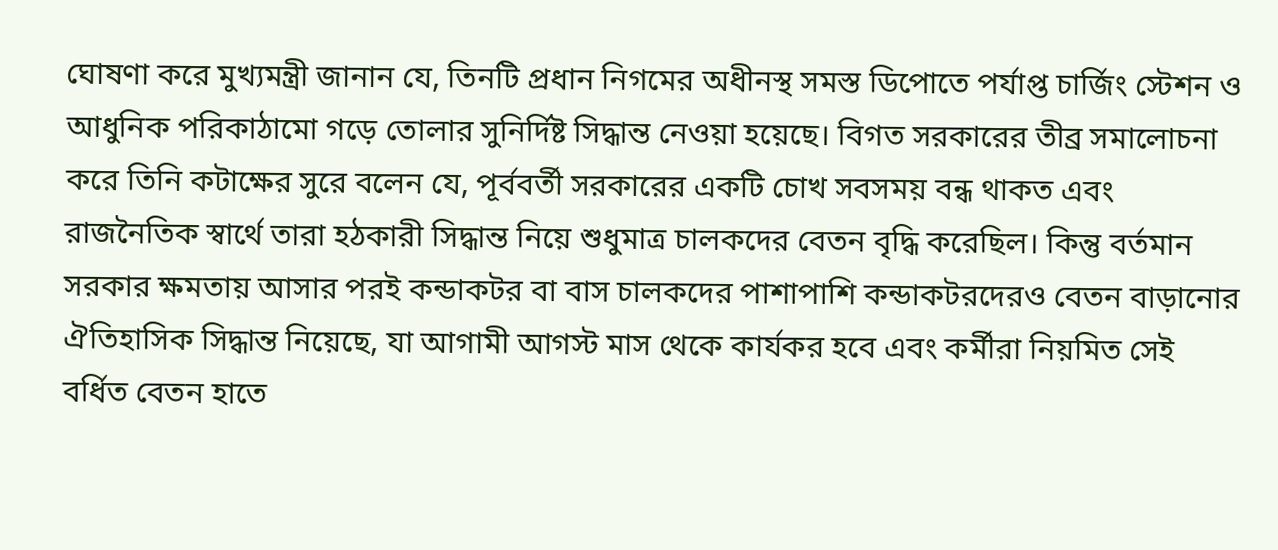ঘোষণা করে মুখ্যমন্ত্রী জানান যে, তিনটি প্রধান নিগমের অধীনস্থ সমস্ত ডিপোতে পর্যাপ্ত চার্জিং স্টেশন ও আধুনিক পরিকাঠামো গড়ে তোলার সুনির্দিষ্ট সিদ্ধান্ত নেওয়া হয়েছে। বিগত সরকারের তীব্র সমালোচনা করে তিনি কটাক্ষের সুরে বলেন যে, পূর্ববর্তী সরকারের একটি চোখ সবসময় বন্ধ থাকত এবং রাজনৈতিক স্বার্থে তারা হঠকারী সিদ্ধান্ত নিয়ে শুধুমাত্র চালকদের বেতন বৃদ্ধি করেছিল। কিন্তু বর্তমান সরকার ক্ষমতায় আসার পরই কন্ডাকটর বা বাস চালকদের পাশাপাশি কন্ডাকটরদেরও বেতন বাড়ানোর ঐতিহাসিক সিদ্ধান্ত নিয়েছে, যা আগামী আগস্ট মাস থেকে কার্যকর হবে এবং কর্মীরা নিয়মিত সেই বর্ধিত বেতন হাতে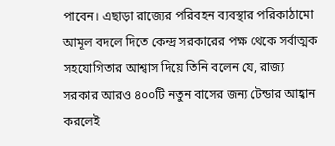পাবেন। এছাড়া রাজ্যের পরিবহন ব্যবস্থার পরিকাঠামো আমূল বদলে দিতে কেন্দ্র সরকারের পক্ষ থেকে সর্বাত্মক সহযোগিতার আশ্বাস দিয়ে তিনি বলেন যে, রাজ্য সরকার আরও ৪০০টি নতুন বাসের জন্য টেন্ডার আহ্বান করলেই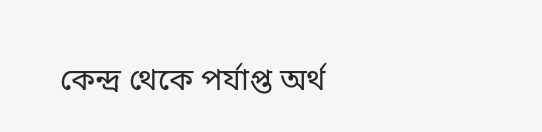কেন্দ্র থেকে পর্যাপ্ত অর্থ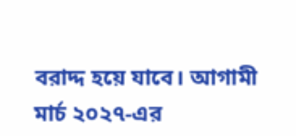বরাদ্দ হয়ে যাবে। আগামী মার্চ ২০২৭-এর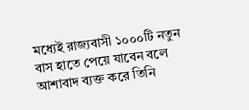মধ্যেই রাজ্যবাসী ১০০০টি নতুন বাস হাতে পেয়ে যাবেন বলে আশাবাদ ব্যক্ত করে তিনি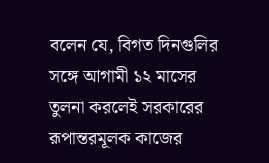বলেন যে, বিগত দিনগুলির সঙ্গে আগামী ১২ মাসের তুলনা করলেই সরকারের রূপান্তরমূলক কাজের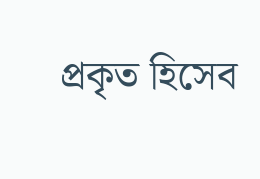প্রকৃত হিসেব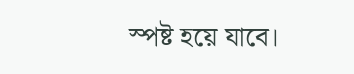স্পষ্ট হয়ে যাবে।